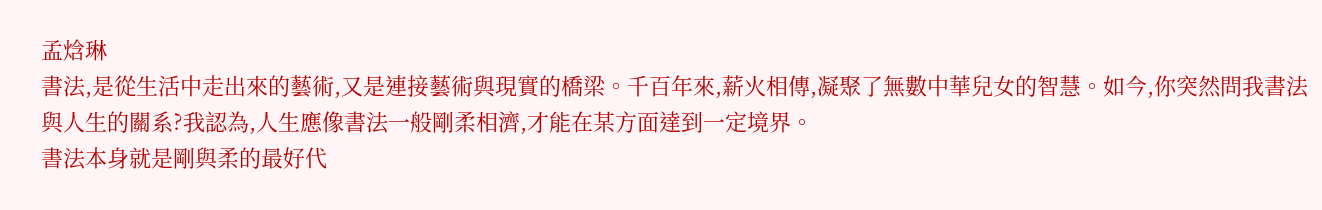孟焓琳
書法,是從生活中走出來的藝術,又是連接藝術與現實的橋梁。千百年來,薪火相傳,凝聚了無數中華兒女的智慧。如今,你突然問我書法與人生的關系?我認為,人生應像書法一般剛柔相濟,才能在某方面達到一定境界。
書法本身就是剛與柔的最好代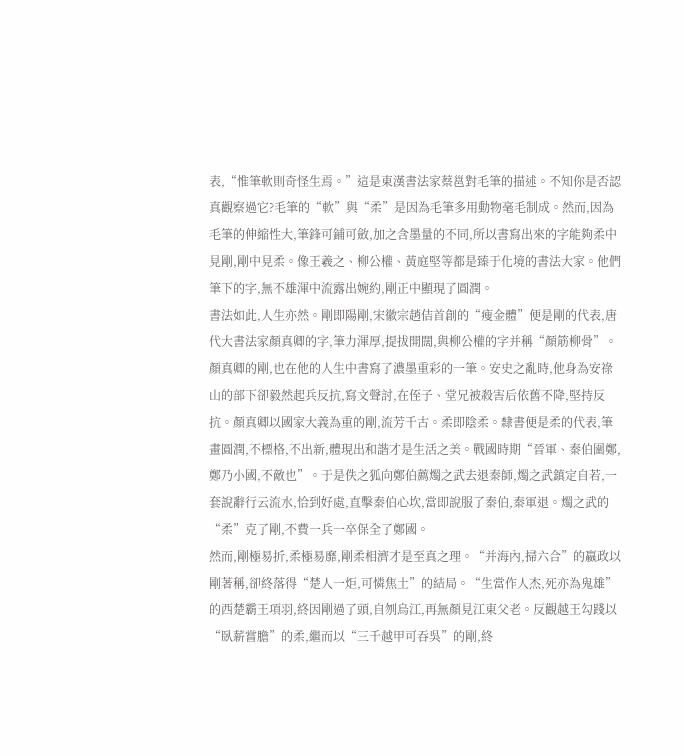表,“惟筆軟則奇怪生焉。”這是東漢書法家蔡邕對毛筆的描述。不知你是否認真觀察過它?毛筆的“軟”與“柔”是因為毛筆多用動物毫毛制成。然而,因為毛筆的伸縮性大,筆鋒可鋪可斂,加之含墨量的不同,所以書寫出來的字能夠柔中見剛,剛中見柔。像王羲之、柳公權、黃庭堅等都是臻于化境的書法大家。他們筆下的字,無不雄渾中流露出婉約,剛正中顯現了圓潤。
書法如此,人生亦然。剛即陽剛,宋徽宗趙佶首創的“瘦金體”便是剛的代表,唐代大書法家顏真卿的字,筆力渾厚,提拔開闊,與柳公權的字并稱“顏筋柳骨”。顏真卿的剛,也在他的人生中書寫了濃墨重彩的一筆。安史之亂時,他身為安祿山的部下卻毅然起兵反抗,寫文聲討,在侄子、堂兄被殺害后依舊不降,堅持反抗。顏真卿以國家大義為重的剛,流芳千古。柔即陰柔。隸書便是柔的代表,筆畫圓潤,不標格,不出新,體現出和諧才是生活之美。戰國時期“晉軍、秦伯圍鄭,鄭乃小國,不敵也”。于是佚之狐向鄭伯薦燭之武去退秦師,燭之武鎮定自若,一套說辭行云流水,恰到好處,直擊秦伯心坎,當即說服了秦伯,秦軍退。燭之武的“柔”克了剛,不費一兵一卒保全了鄭國。
然而,剛極易折,柔極易靡,剛柔相濟才是至真之理。“并海內,掃六合”的嬴政以剛著稱,卻終落得“楚人一炬,可憐焦土”的結局。“生當作人杰,死亦為鬼雄”的西楚霸王項羽,終因剛過了頭,自刎烏江,再無顏見江東父老。反觀越王勾踐以“臥薪嘗膽”的柔,繼而以“三千越甲可吞吳”的剛,終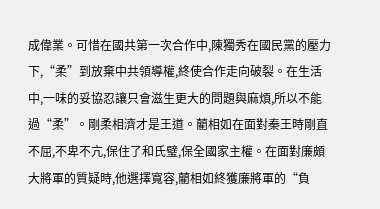成偉業。可惜在國共第一次合作中,陳獨秀在國民黨的壓力下,“柔”到放棄中共領導權,終使合作走向破裂。在生活中,一味的妥協忍讓只會滋生更大的問題與麻煩,所以不能過“柔”。剛柔相濟才是王道。藺相如在面對秦王時剛直不屈,不卑不亢,保住了和氏璧,保全國家主權。在面對廉頗大將軍的質疑時,他選擇寬容,藺相如終獲廉將軍的“負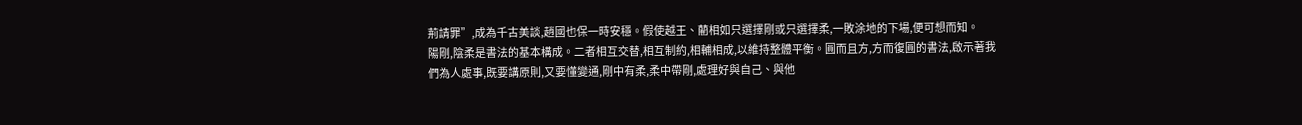荊請罪”,成為千古美談,趙國也保一時安穩。假使越王、藺相如只選擇剛或只選擇柔,一敗涂地的下場,便可想而知。
陽剛,陰柔是書法的基本構成。二者相互交替,相互制約,相輔相成,以維持整體平衡。圓而且方,方而復圓的書法,啟示著我們為人處事,既要講原則,又要懂變通,剛中有柔,柔中帶剛,處理好與自己、與他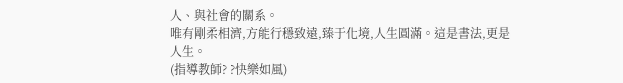人、與社會的關系。
唯有剛柔相濟,方能行穩致遠,臻于化境,人生圓滿。這是書法,更是人生。
(指導教師? ?快樂如風)